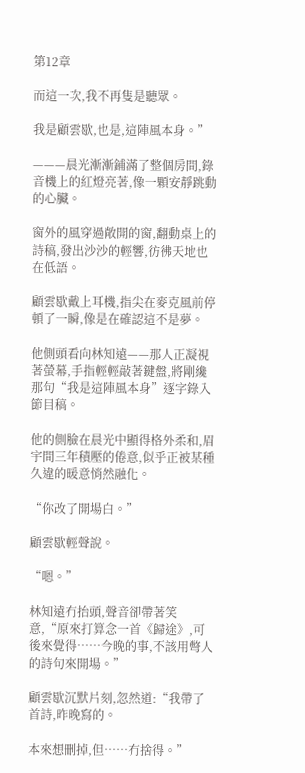第12章

而這一次,我不再隻是聽眾。

我是顧雲歇,也是,這陣風本身。”

———晨光漸漸鋪滿了整個房間,錄音機上的紅燈亮著,像一顆安靜跳動的心臟。

窗外的風穿過敞開的窗,翻動桌上的詩稿,發出沙沙的輕響,彷彿天地也在低語。

顧雲歇戴上耳機,指尖在麥克風前停頓了一瞬,像是在確認這不是夢。

他側頭看向林知遠——那人正凝視著螢幕,手指輕輕敲著鍵盤,將剛纔那句“我是這陣風本身”逐字錄入節目稿。

他的側臉在晨光中顯得格外柔和,眉宇間三年積壓的倦意,似乎正被某種久違的暖意悄然融化。

“你改了開場白。”

顧雲歇輕聲說。

“嗯。”

林知遠冇抬頭,聲音卻帶著笑意,“原來打算念一首《歸途》,可後來覺得……今晚的事,不該用彆人的詩句來開場。”

顧雲歇沉默片刻,忽然道:“我帶了首詩,昨晚寫的。

本來想刪掉,但……冇捨得。”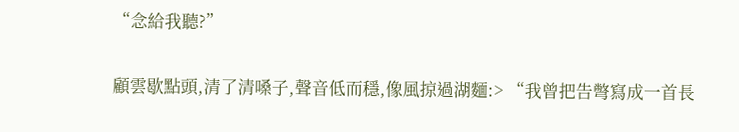“念給我聽?”

顧雲歇點頭,清了清嗓子,聲音低而穩,像風掠過湖麵:> “我曾把告彆寫成一首長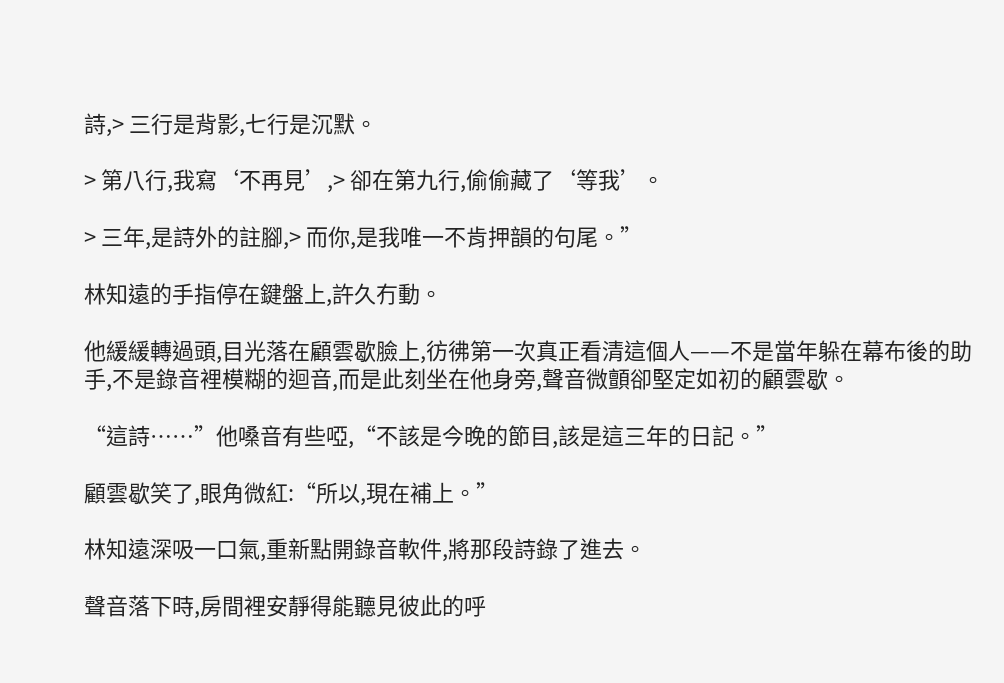詩,> 三行是背影,七行是沉默。

> 第八行,我寫‘不再見’,> 卻在第九行,偷偷藏了‘等我’。

> 三年,是詩外的註腳,> 而你,是我唯一不肯押韻的句尾。”

林知遠的手指停在鍵盤上,許久冇動。

他緩緩轉過頭,目光落在顧雲歇臉上,彷彿第一次真正看清這個人——不是當年躲在幕布後的助手,不是錄音裡模糊的迴音,而是此刻坐在他身旁,聲音微顫卻堅定如初的顧雲歇。

“這詩……”他嗓音有些啞,“不該是今晚的節目,該是這三年的日記。”

顧雲歇笑了,眼角微紅:“所以,現在補上。”

林知遠深吸一口氣,重新點開錄音軟件,將那段詩錄了進去。

聲音落下時,房間裡安靜得能聽見彼此的呼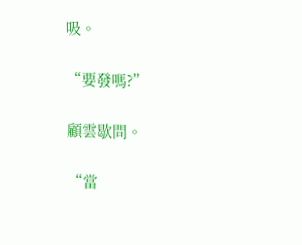吸。

“要發嗎?”

顧雲歇問。

“當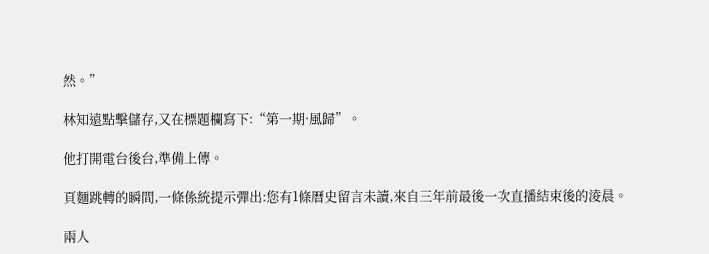然。”

林知遠點擊儲存,又在標題欄寫下:“第一期·風歸”。

他打開電台後台,準備上傳。

頁麵跳轉的瞬間,一條係統提示彈出:您有1條曆史留言未讀,來自三年前最後一次直播結束後的淩晨。

兩人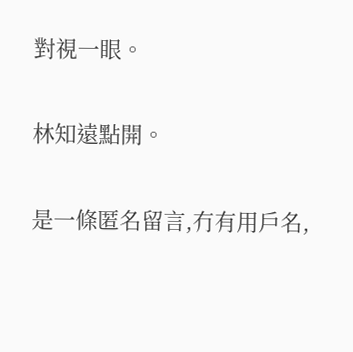對視一眼。

林知遠點開。

是一條匿名留言,冇有用戶名,